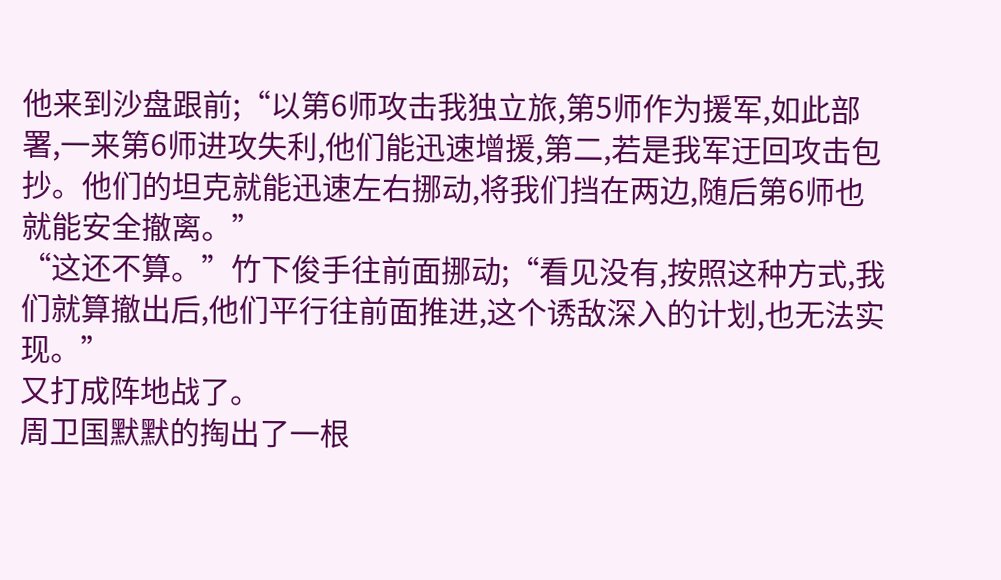他来到沙盘跟前;“以第6师攻击我独立旅,第5师作为援军,如此部署,一来第6师进攻失利,他们能迅速增援,第二,若是我军迂回攻击包抄。他们的坦克就能迅速左右挪动,将我们挡在两边,随后第6师也就能安全撤离。”
“这还不算。”竹下俊手往前面挪动;“看见没有,按照这种方式,我们就算撤出后,他们平行往前面推进,这个诱敌深入的计划,也无法实现。”
又打成阵地战了。
周卫国默默的掏出了一根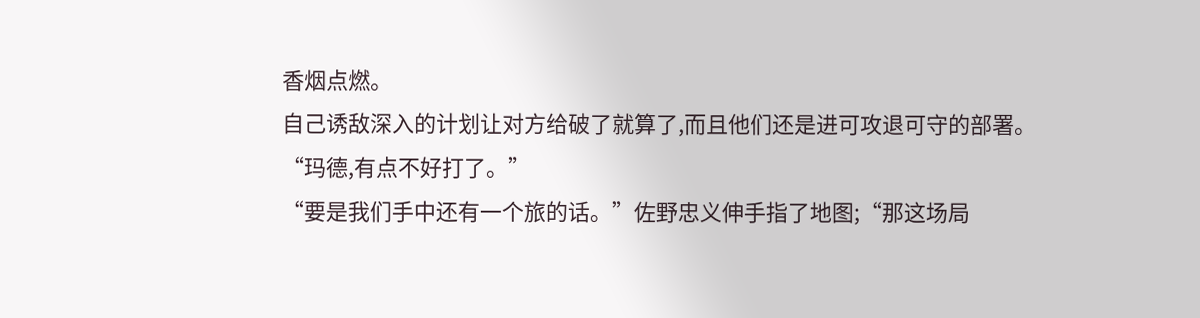香烟点燃。
自己诱敌深入的计划让对方给破了就算了,而且他们还是进可攻退可守的部署。
“玛德,有点不好打了。”
“要是我们手中还有一个旅的话。”佐野忠义伸手指了地图;“那这场局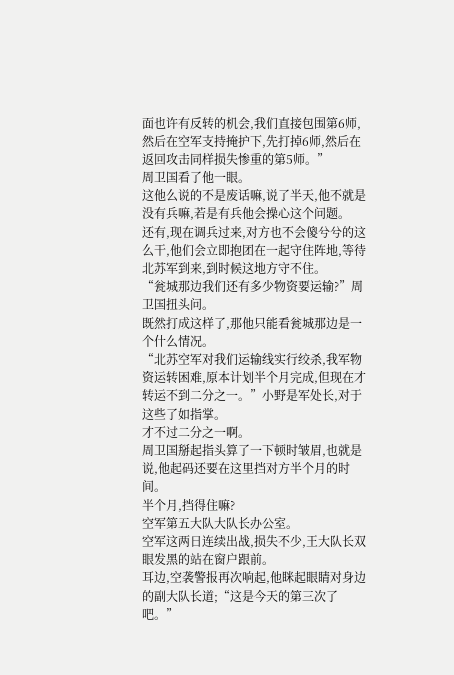面也许有反转的机会,我们直接包围第6师,然后在空军支持掩护下,先打掉6师,然后在返回攻击同样损失惨重的第5师。”
周卫国看了他一眼。
这他么说的不是废话嘛,说了半天,他不就是没有兵嘛,若是有兵他会操心这个问题。
还有,现在调兵过来,对方也不会傻兮兮的这么干,他们会立即抱团在一起守住阵地,等待北苏军到来,到时候这地方守不住。
“瓮城那边我们还有多少物资要运输?”周卫国扭头问。
既然打成这样了,那他只能看瓮城那边是一个什么情况。
“北苏空军对我们运输线实行绞杀,我军物资运转困难,原本计划半个月完成,但现在才转运不到二分之一。”小野是军处长,对于这些了如指掌。
才不过二分之一啊。
周卫国掰起指头算了一下顿时皱眉,也就是说,他起码还要在这里挡对方半个月的时间。
半个月,挡得住嘛?
空军第五大队大队长办公室。
空军这两日连续出战,损失不少,王大队长双眼发黑的站在窗户跟前。
耳边,空袭警报再次响起,他眯起眼睛对身边的副大队长道;“这是今天的第三次了吧。”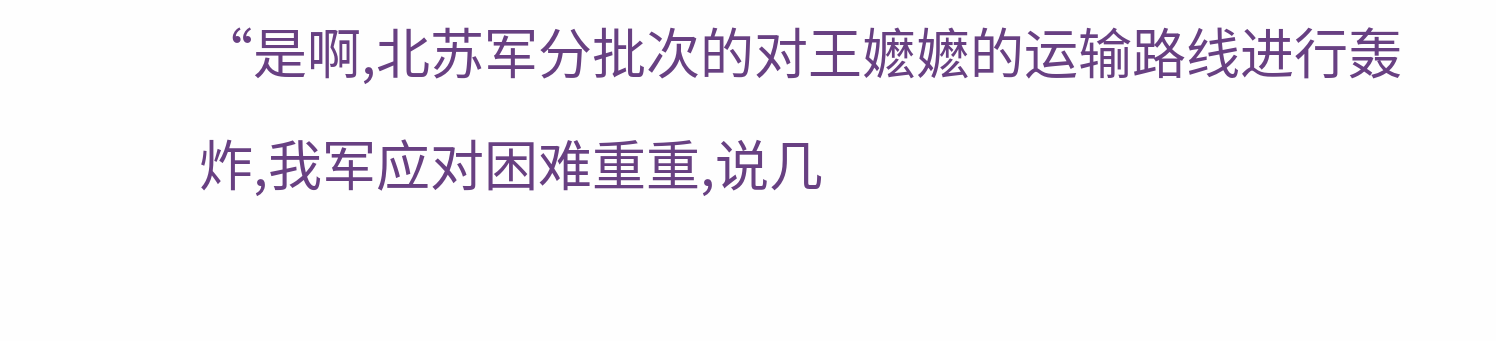“是啊,北苏军分批次的对王嬷嬷的运输路线进行轰炸,我军应对困难重重,说几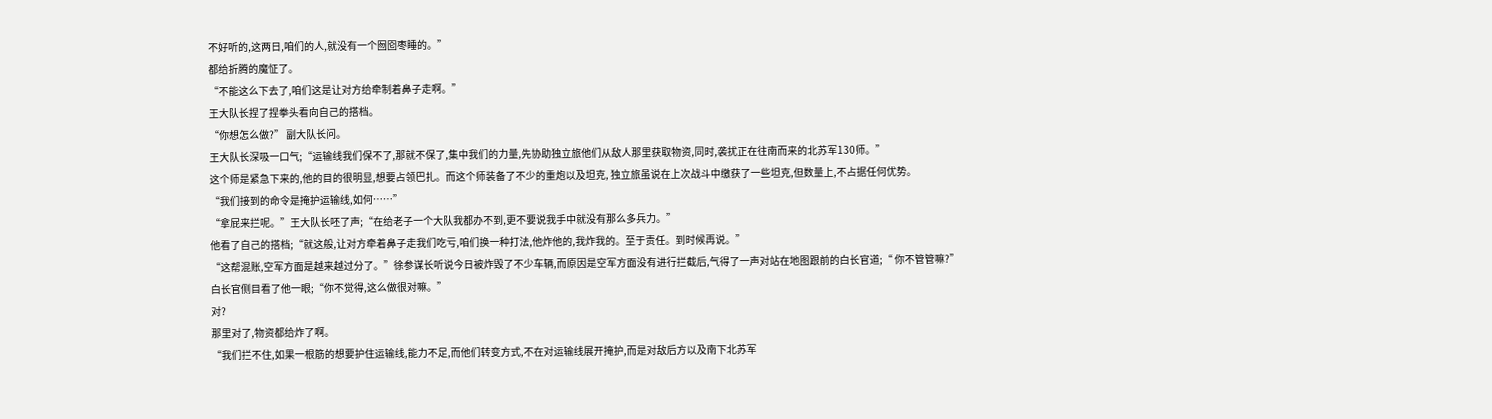不好听的,这两日,咱们的人,就没有一个囫囵枣睡的。”
都给折腾的魔怔了。
“不能这么下去了,咱们这是让对方给牵制着鼻子走啊。”
王大队长捏了捏拳头看向自己的搭档。
“你想怎么做?” 副大队长问。
王大队长深吸一口气;“运输线我们保不了,那就不保了,集中我们的力量,先协助独立旅他们从敌人那里获取物资,同时,袭扰正在往南而来的北苏军130师。”
这个师是紧急下来的,他的目的很明显,想要占领巴扎。而这个师装备了不少的重炮以及坦克, 独立旅虽说在上次战斗中缴获了一些坦克,但数量上,不占据任何优势。
“我们接到的命令是掩护运输线,如何……”
“拿屁来拦呢。”王大队长呸了声;“在给老子一个大队我都办不到,更不要说我手中就没有那么多兵力。”
他看了自己的搭档;“就这般,让对方牵着鼻子走我们吃亏,咱们换一种打法,他炸他的,我炸我的。至于责任。到时候再说。”
“这帮混账,空军方面是越来越过分了。”徐参谋长听说今日被炸毁了不少车辆,而原因是空军方面没有进行拦截后,气得了一声对站在地图跟前的白长官道;“ 你不管管嘛?”
白长官侧目看了他一眼;“你不觉得,这么做很对嘛。”
对?
那里对了,物资都给炸了啊。
“我们拦不住,如果一根筋的想要护住运输线,能力不足,而他们转变方式,不在对运输线展开掩护,而是对敌后方以及南下北苏军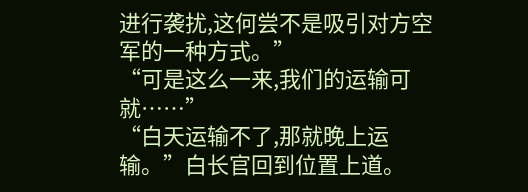进行袭扰,这何尝不是吸引对方空军的一种方式。”
“可是这么一来,我们的运输可就……”
“白天运输不了,那就晚上运输。”白长官回到位置上道。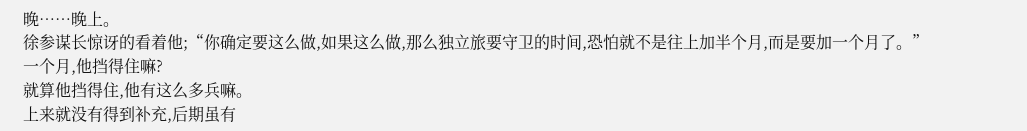晚……晚上。
徐参谋长惊讶的看着他;“你确定要这么做,如果这么做,那么独立旅要守卫的时间,恐怕就不是往上加半个月,而是要加一个月了。”
一个月,他挡得住嘛?
就算他挡得住,他有这么多兵嘛。
上来就没有得到补充,后期虽有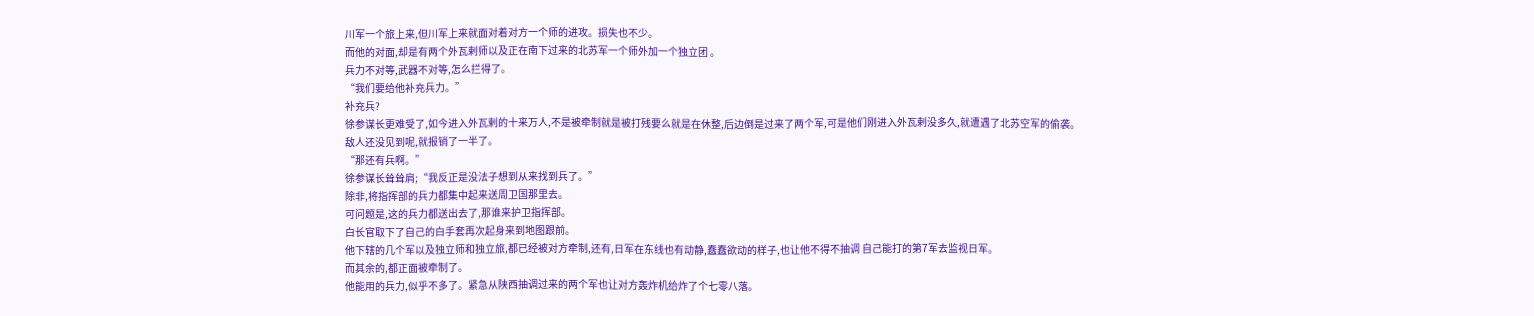川军一个旅上来,但川军上来就面对着对方一个师的进攻。损失也不少。
而他的对面,却是有两个外瓦剌师以及正在南下过来的北苏军一个师外加一个独立团 。
兵力不对等,武器不对等,怎么拦得了。
“我们要给他补充兵力。”
补充兵?
徐参谋长更难受了,如今进入外瓦剌的十来万人,不是被牵制就是被打残要么就是在休整,后边倒是过来了两个军,可是他们刚进入外瓦剌没多久,就遭遇了北苏空军的偷袭。
敌人还没见到呢,就报销了一半了。
“那还有兵啊。”
徐参谋长耸耸肩;“我反正是没法子想到从来找到兵了。”
除非,将指挥部的兵力都集中起来送周卫国那里去。
可问题是,这的兵力都送出去了,那谁来护卫指挥部。
白长官取下了自己的白手套再次起身来到地图跟前。
他下辖的几个军以及独立师和独立旅,都已经被对方牵制,还有,日军在东线也有动静,蠢蠢欲动的样子,也让他不得不抽调 自己能打的第7军去监视日军。
而其余的,都正面被牵制了。
他能用的兵力,似乎不多了。紧急从陕西抽调过来的两个军也让对方轰炸机给炸了个七零八落。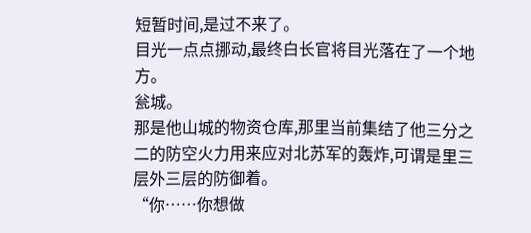短暂时间,是过不来了。
目光一点点挪动,最终白长官将目光落在了一个地方。
瓮城。
那是他山城的物资仓库,那里当前集结了他三分之二的防空火力用来应对北苏军的轰炸,可谓是里三层外三层的防御着。
“你……你想做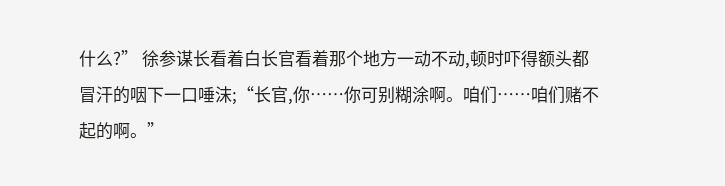什么?” 徐参谋长看着白长官看着那个地方一动不动,顿时吓得额头都冒汗的咽下一口唾沫;“长官,你……你可别糊涂啊。咱们……咱们赌不起的啊。”